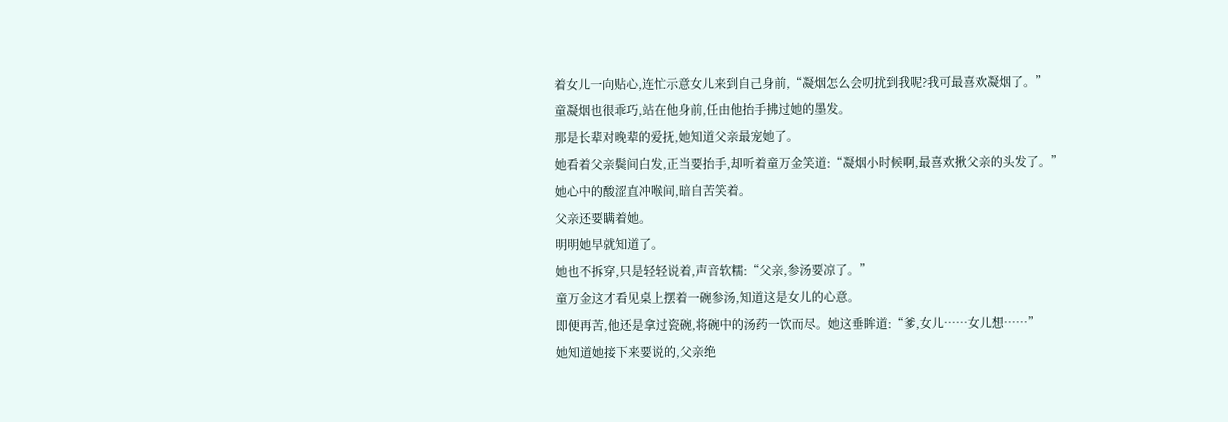着女儿一向贴心,连忙示意女儿来到自己身前,“凝烟怎么会叨扰到我呢?我可最喜欢凝烟了。”
童凝烟也很乖巧,站在他身前,任由他抬手拂过她的墨发。
那是长辈对晚辈的爱抚,她知道父亲最宠她了。
她看着父亲鬓间白发,正当要抬手,却听着童万金笑道:“凝烟小时候啊,最喜欢揪父亲的头发了。”
她心中的酸涩直冲喉间,暗自苦笑着。
父亲还要瞒着她。
明明她早就知道了。
她也不拆穿,只是轻轻说着,声音软糯:“父亲,参汤要凉了。”
童万金这才看见桌上摆着一碗参汤,知道这是女儿的心意。
即便再苦,他还是拿过瓷碗,将碗中的汤药一饮而尽。她这垂眸道:“爹,女儿……女儿想……”
她知道她接下来要说的,父亲绝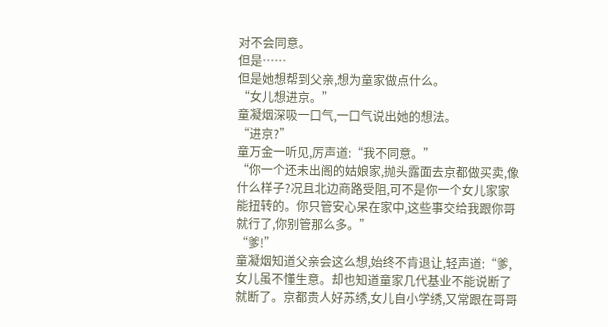对不会同意。
但是……
但是她想帮到父亲,想为童家做点什么。
“女儿想进京。”
童凝烟深吸一口气,一口气说出她的想法。
“进京?”
童万金一听见,厉声道:“我不同意。”
“你一个还未出阁的姑娘家,抛头露面去京都做买卖,像什么样子?况且北边商路受阻,可不是你一个女儿家家能扭转的。你只管安心呆在家中,这些事交给我跟你哥就行了,你别管那么多。”
“爹!”
童凝烟知道父亲会这么想,始终不肯退让,轻声道:“爹,女儿虽不懂生意。却也知道童家几代基业不能说断了就断了。京都贵人好苏绣,女儿自小学绣,又常跟在哥哥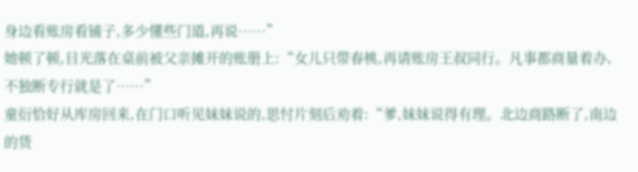身边看账房看铺子,多少懂些门道,再说……”
她顿了顿,目光落在桌前被父亲摊开的账册上:“女儿只带春桃,再请账房王叔同行。凡事都商量着办,不独断专行就是了……”
童衍恰好从库房回来,在门口听见妹妹说的,思忖片刻后劝着:“爹,妹妹说得有理。北边商路断了,南边的货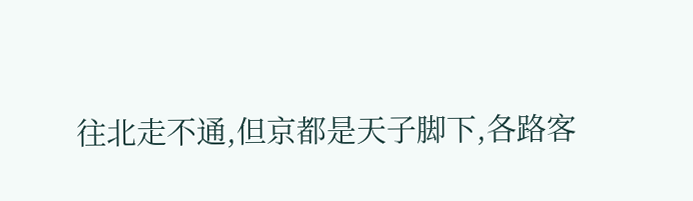往北走不通,但京都是天子脚下,各路客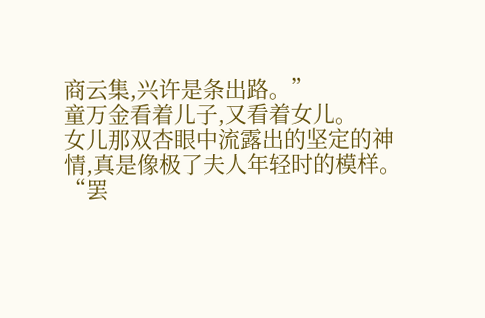商云集,兴许是条出路。”
童万金看着儿子,又看着女儿。
女儿那双杏眼中流露出的坚定的神情,真是像极了夫人年轻时的模样。
“罢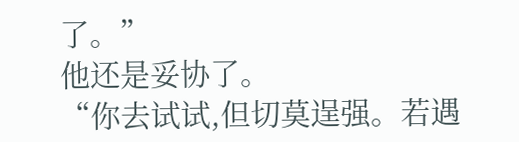了。”
他还是妥协了。
“你去试试,但切莫逞强。若遇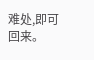难处,即可回来。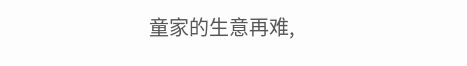童家的生意再难,